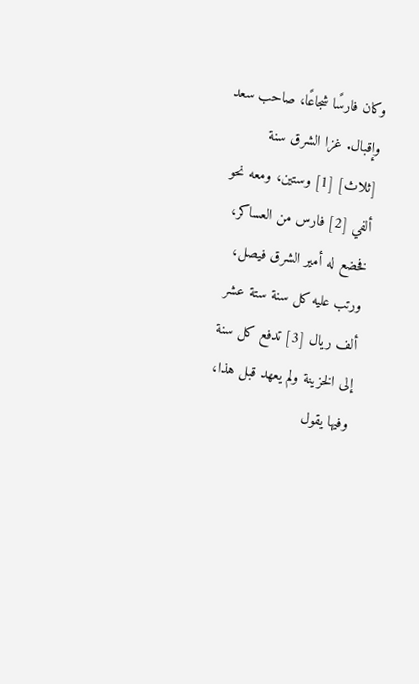وكان فارسًا شجاعًا، صاحب سعد وإقبال. غزا الشرق سنة [ثلاث] [1] وستين، ومعه نحو ألفي [2] فارس من العساكر، فخضع له أمير الشرق فيصل، ورتب عليه كل سنة ستة عشر ألف ريال [3] تدفع كل سنة إلى الخزينة ولم يعهد قبل هذا، وفيها يقول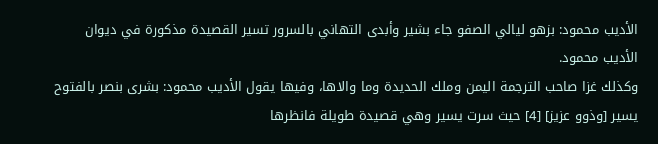الأديب محمود: بزهو ليالي الصفو جاء بشير وأبدى التهاني بالسرور تسير القصيدة مذكورة في ديوان الأديب محمود.
وكذلك غزا صاحب الترجمة اليمن وملك الحديدة وما والاها، وفيها يقول الأديب محمود: بشرى بنصر بالفتوح يسير [وذوو عزيز] [4] حيث سرت يسير وهي قصيدة طويلة فانظرها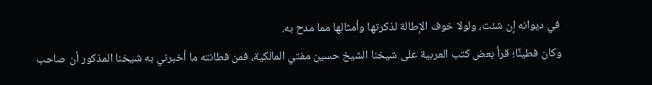في ديوانه إن شئت، ولولا خوف الإطالة لذكرتها وأمثالها مما مدح به.
وكان فطينًا؛ قرأ بعض كتب العربية على شيخنا الشيخ حسين مفتي المالكية، فمن فطانته ما أخبرني به شيخنا المذكور أن صاحب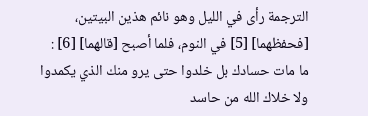الترجمة رأى في الليل وهو نائم هذين البيتين، [فحفظهما] [5] في النوم، فلما أصبح [قالهما] [6] :
ما مات حسادك بل خلدوا حتى يرو منك الذي يكمدوا
ولا خلاك الله من حاسد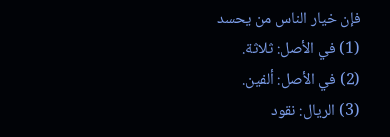فإن خيار الناس من يحسد
(1) في الأصل: ثلاثة.
(2) في الأصل: ألفين.
(3) الريال: نقود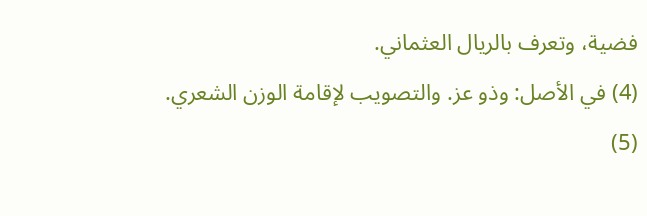فضية، وتعرف بالريال العثماني.
(4) في الأصل: وذو عز. والتصويب لإقامة الوزن الشعري.
(5)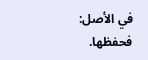في الأصل: فحفظها.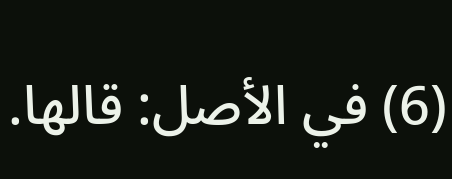(6) في الأصل: قالها.